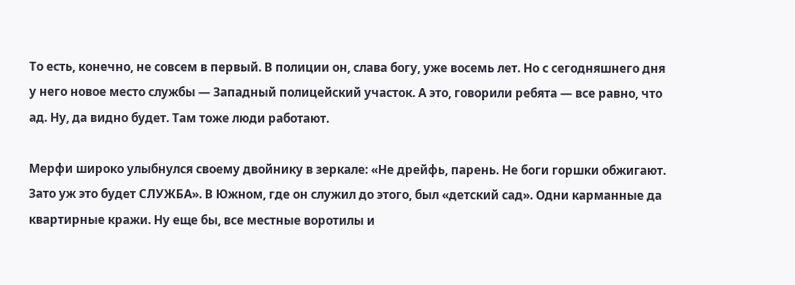То есть, конечно, не совсем в первый. В полиции он, слава богу, уже восемь лет. Но с сегодняшнего дня у него новое место службы — Западный полицейский участок. А это, говорили ребята — все равно, что ад. Ну, да видно будет. Там тоже люди работают.

Мерфи широко улыбнулся своему двойнику в зеркале: «Не дрейфь, парень. Не боги горшки обжигают. Зато уж это будет СЛУЖБА». В Южном, где он служил до этого, был «детский сад». Одни карманные да квартирные кражи. Ну еще бы, все местные воротилы и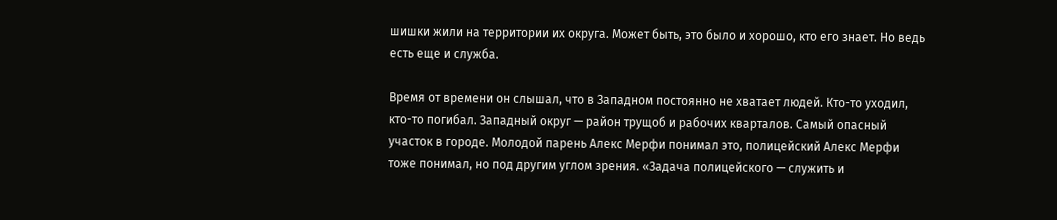шишки жили на территории их округа. Может быть, это было и хорошо, кто его знает. Но ведь есть еще и служба.

Время от времени он слышал, что в Западном постоянно не хватает людей. Кто-то уходил, кто-то погибал. Западный округ — район трущоб и рабочих кварталов. Самый опасный участок в городе. Молодой парень Алекс Мерфи понимал это, полицейский Алекс Мерфи тоже понимал, но под другим углом зрения. «Задача полицейского — служить и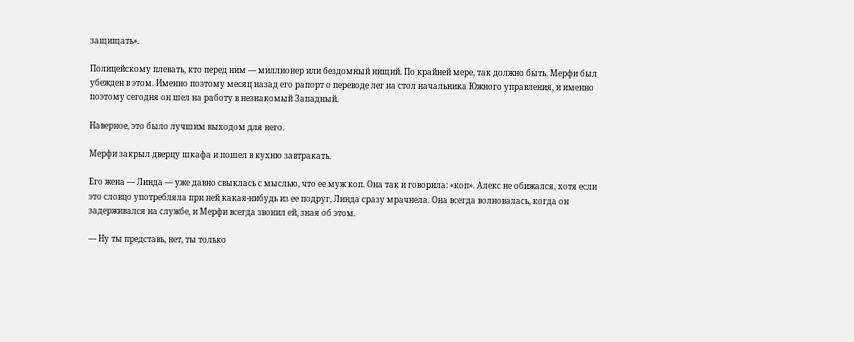защищать».

Полицейскому плевать, кто перед ним — миллионер или бездомный нищий. По крайней мере, так должно быть. Мерфи был убежден в этом. Именно поэтому месяц назад его рапорт о переводе лег на стол начальника Южного управления, и именно поэтому сегодня он шел на работу в незнакомый Западный.

Наверное, это было лучшим выходом для него.

Мерфи закрыл дверцу шкафа и пошел в кухню завтракать.

Его жена — Линда — уже давно свыклась с мыслью, что ее муж коп. Она так и говорила: «коп». Алекс не обижался, хотя если это словцо употребляла при ней какая-нибудь из ее подруг, Линда сразу мрачнела. Она всегда волновалась, когда он задерживался на службе, и Мерфи всегда звонил ей, зная об этом.

— Ну ты представь, нет, ты только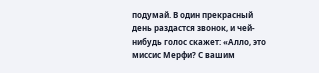подумай. В один прекрасный день раздастся звонок, и чей-нибудь голос скажет: «Алло, это миссис Мерфи? С вашим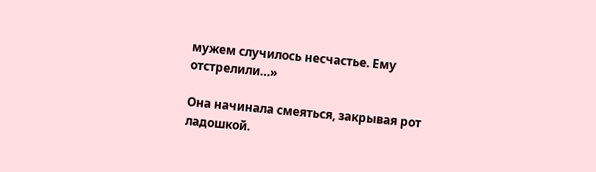мужем случилось несчастье. Ему отстрелили…»

Она начинала смеяться, закрывая рот ладошкой.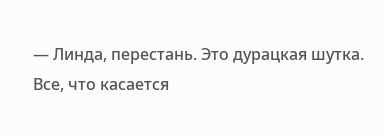— Линда, перестань. Это дурацкая шутка. Все, что касается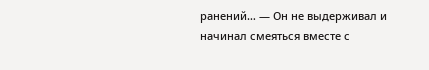ранений… — Он не выдерживал и начинал смеяться вместе с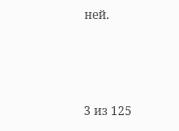ней.



3 из 125